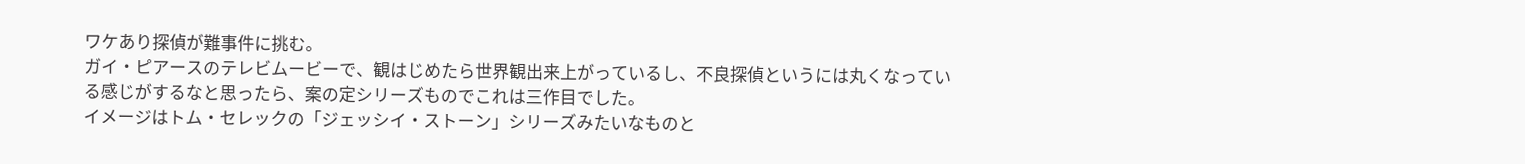ワケあり探偵が難事件に挑む。
ガイ・ピアースのテレビムービーで、観はじめたら世界観出来上がっているし、不良探偵というには丸くなっている感じがするなと思ったら、案の定シリーズものでこれは三作目でした。
イメージはトム・セレックの「ジェッシイ・ストーン」シリーズみたいなものと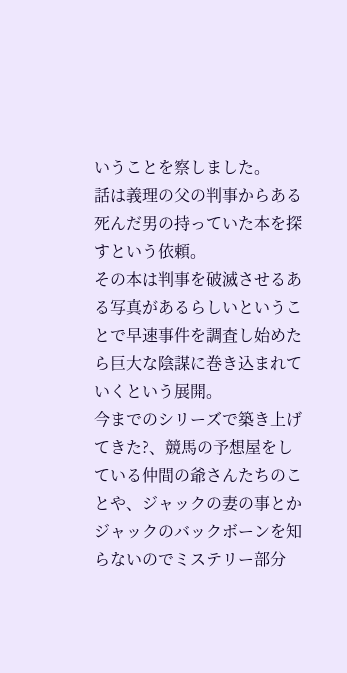いうことを察しました。
話は義理の父の判事からある死んだ男の持っていた本を探すという依頼。
その本は判事を破滅させるある写真があるらしいということで早速事件を調査し始めたら巨大な陰謀に巻き込まれていくという展開。
今までのシリーズで築き上げてきた?、競馬の予想屋をしている仲間の爺さんたちのことや、ジャックの妻の事とかジャックのバックボーンを知らないのでミステリー部分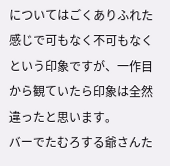についてはごくありふれた感じで可もなく不可もなくという印象ですが、一作目から観ていたら印象は全然違ったと思います。
バーでたむろする爺さんた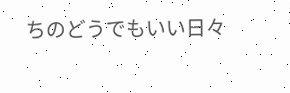ちのどうでもいい日々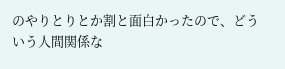のやりとりとか割と面白かったので、どういう人間関係な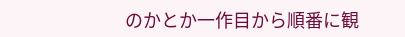のかとか一作目から順番に観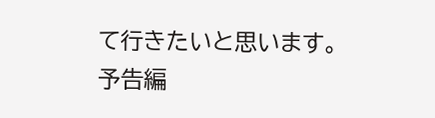て行きたいと思います。
予告編